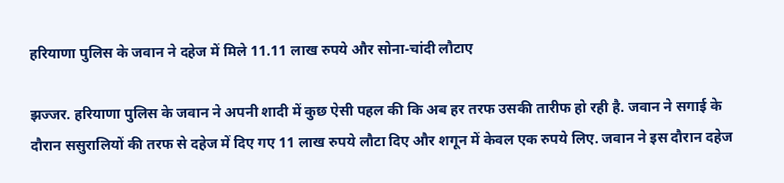हरियाणा पुलिस के जवान ने दहेज में मिले 11.11 लाख रुपये और सोना-चांदी लौटाए

झज्जर. हरियाणा पुलिस के जवान ने अपनी शादी में कुछ ऐसी पहल की कि अब हर तरफ उसकी तारीफ हो रही है. जवान ने सगाई के दौरान ससुरालियों की तरफ से दहेज में दिए गए 11 लाख रुपये लौटा दिए और शगून में केवल एक रुपये लिए. जवान ने इस दौरान दहेज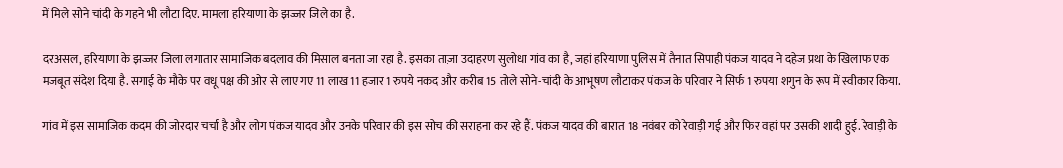में मिले सोने चांदी के गहने भी लौटा दिए. मामला हरियाणा के झज्जर जिले का है.

दरअसल, हरियाणा के झज्जर जिला लगातार सामाजिक बदलाव की मिसाल बनता जा रहा है. इसका ताज़ा उदाहरण सुलोधा गांव का है, जहां हरियाणा पुलिस में तैनात सिपाही पंकज यादव ने दहेज प्रथा के खिलाफ एक मजबूत संदेश दिया है. सगाई के मौके पर वधू पक्ष की ओर से लाए गए 11 लाख 11 हजार 1 रुपये नकद और करीब 15 तोले सोने-चांदी के आभूषण लौटाकर पंकज के परिवार ने सिर्फ 1 रुपया शगुन के रूप में स्वीकार किया.

गांव में इस सामाजिक कदम की जोरदार चर्चा है और लोग पंकज यादव और उनके परिवार की इस सोच की सराहना कर रहे हैं. पंकज यादव की बारात 18 नवंबर को रेवाड़ी गई और फिर वहां पर उसकी शादी हुई. रेवाड़ी के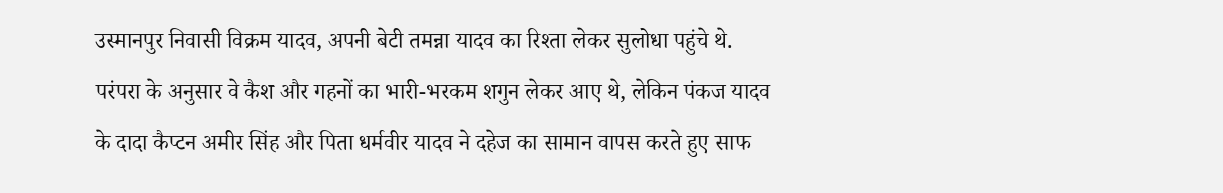उस्मानपुर निवासी विक्रम यादव, अपनी बेटी तमन्ना यादव का रिश्ता लेकर सुलोधा पहुंचे थे. परंपरा के अनुसार वे कैश और गहनों का भारी-भरकम शगुन लेकर आए थे, लेकिन पंकज यादव के दादा कैप्टन अमीर सिंह और पिता धर्मवीर यादव ने दहेज का सामान वापस करते हुए साफ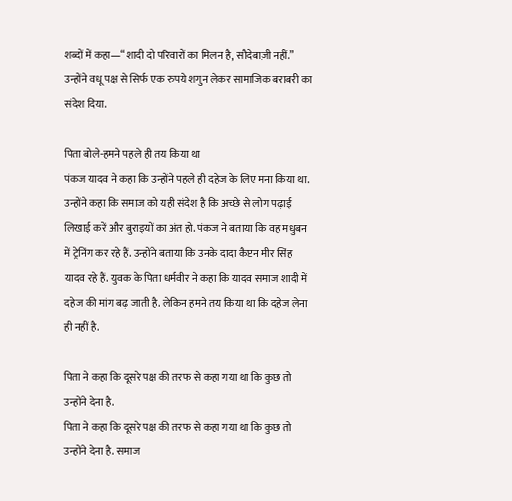शब्दों में कहा—“शादी दो परिवारों का मिलन है, सौदेबाज़ी नहीं.” उन्होंने वधू पक्ष से सिर्फ एक रुपये शगुन लेकर सामाजिक बराबरी का संदेश दिया.

पिता बोले-हमने पहले ही तय किया था
पंकज यादव ने कहा कि उन्होंने पहले ही दहेज के लिए मना किया था. उन्होंने कहा कि समाज को यही संदेश है कि अच्छे से लोग पढ़ाई लिखाई करें और बुराइयों का अंत हो. पंकज ने बताया कि वह मधुबन में ट्रेनिंग कर रहे हैं. उन्होंने बताया कि उनके दादा कैप्टन मीर सिंह यादव रहे हैं. युवक के पिता धर्मवीर ने कहा कि यादव समाज शादी में दहेज की मांग बढ़ जाती है. लेकिन हमने तय किया था कि दहेज लेना ही नहीं है.

पिता ने कहा कि दूसरे पक्ष की तरफ से कहा गया था कि कुछ तो उन्होंने देना है.
पिता ने कहा कि दूसरे पक्ष की तरफ से कहा गया था कि कुछ तो उन्होंने देना है. समाज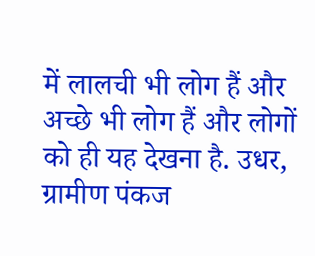में लालची भी लोग हैं और अच्छे भी लोग हैं और लोगों को ही यह देखना है. उधर, ग्रामीण पंकज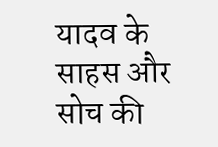यादव के साहस और सोच की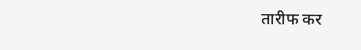तारीफ कर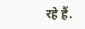रहे हैं.